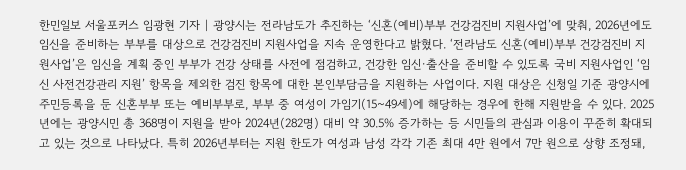한민일보 서울포커스 임광현 기자 | 광양시는 전라남도가 추진하는 ‘신혼(예비)부부 건강검진비 지원사업’에 맞춰, 2026년에도 임신을 준비하는 부부를 대상으로 건강검진비 지원사업을 지속 운영한다고 밝혔다. ‘전라남도 신혼(예비)부부 건강검진비 지원사업’은 임신을 계획 중인 부부가 건강 상태를 사전에 점검하고, 건강한 임신·출산을 준비할 수 있도록 국비 지원사업인 ‘임신 사전건강관리 지원’ 항목을 제외한 검진 항목에 대한 본인부담금을 지원하는 사업이다. 지원 대상은 신청일 기준 광양시에 주민등록을 둔 신혼부부 또는 예비부부로, 부부 중 여성이 가임기(15~49세)에 해당하는 경우에 한해 지원받을 수 있다. 2025년에는 광양시민 총 368명이 지원을 받아 2024년(282명) 대비 약 30.5% 증가하는 등 시민들의 관심과 이용이 꾸준히 확대되고 있는 것으로 나타났다. 특히 2026년부터는 지원 한도가 여성과 남성 각각 기존 최대 4만 원에서 7만 원으로 상향 조정돼,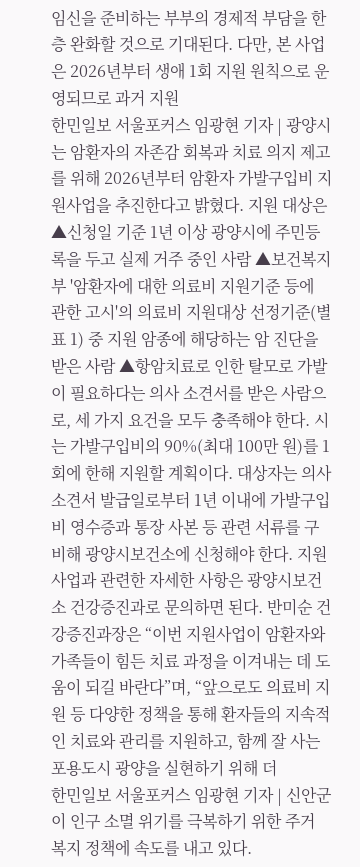임신을 준비하는 부부의 경제적 부담을 한층 완화할 것으로 기대된다. 다만, 본 사업은 2026년부터 생애 1회 지원 원칙으로 운영되므로 과거 지원
한민일보 서울포커스 임광현 기자 | 광양시는 암환자의 자존감 회복과 치료 의지 제고를 위해 2026년부터 암환자 가발구입비 지원사업을 추진한다고 밝혔다. 지원 대상은 ▲신청일 기준 1년 이상 광양시에 주민등록을 두고 실제 거주 중인 사람 ▲보건복지부 '암환자에 대한 의료비 지원기준 등에 관한 고시'의 의료비 지원대상 선정기준(별표 1) 중 지원 암종에 해당하는 암 진단을 받은 사람 ▲항암치료로 인한 탈모로 가발이 필요하다는 의사 소견서를 받은 사람으로, 세 가지 요건을 모두 충족해야 한다. 시는 가발구입비의 90%(최대 100만 원)를 1회에 한해 지원할 계획이다. 대상자는 의사 소견서 발급일로부터 1년 이내에 가발구입비 영수증과 통장 사본 등 관련 서류를 구비해 광양시보건소에 신청해야 한다. 지원사업과 관련한 자세한 사항은 광양시보건소 건강증진과로 문의하면 된다. 반미순 건강증진과장은 “이번 지원사업이 암환자와 가족들이 힘든 치료 과정을 이겨내는 데 도움이 되길 바란다”며, “앞으로도 의료비 지원 등 다양한 정책을 통해 환자들의 지속적인 치료와 관리를 지원하고, 함께 잘 사는 포용도시 광양을 실현하기 위해 더
한민일보 서울포커스 임광현 기자 | 신안군이 인구 소멸 위기를 극복하기 위한 주거 복지 정책에 속도를 내고 있다.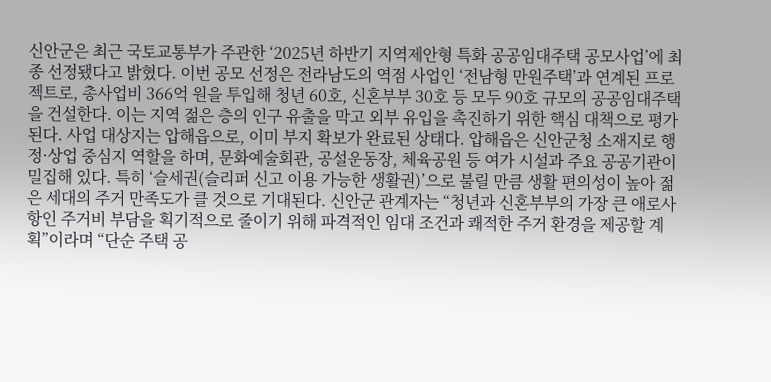신안군은 최근 국토교통부가 주관한 ‘2025년 하반기 지역제안형 특화 공공임대주택 공모사업’에 최종 선정됐다고 밝혔다. 이번 공모 선정은 전라남도의 역점 사업인 ‘전남형 만원주택’과 연계된 프로젝트로, 총사업비 366억 원을 투입해 청년 60호, 신혼부부 30호 등 모두 90호 규모의 공공임대주택을 건설한다. 이는 지역 젊은 층의 인구 유출을 막고 외부 유입을 촉진하기 위한 핵심 대책으로 평가된다. 사업 대상지는 압해읍으로, 이미 부지 확보가 완료된 상태다. 압해읍은 신안군청 소재지로 행정·상업 중심지 역할을 하며, 문화예술회관, 공설운동장, 체육공원 등 여가 시설과 주요 공공기관이 밀집해 있다. 특히 ‘슬세권(슬리퍼 신고 이용 가능한 생활권)’으로 불릴 만큼 생활 편의성이 높아 젊은 세대의 주거 만족도가 클 것으로 기대된다. 신안군 관계자는 “청년과 신혼부부의 가장 큰 애로사항인 주거비 부담을 획기적으로 줄이기 위해 파격적인 임대 조건과 쾌적한 주거 환경을 제공할 계획”이라며 “단순 주택 공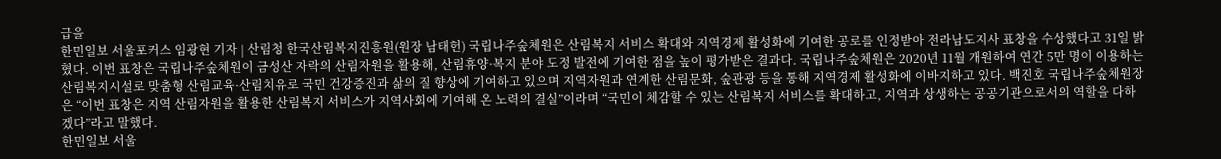급을
한민일보 서울포커스 임광현 기자 | 산림청 한국산림복지진흥원(원장 남태헌) 국립나주숲체원은 산림복지 서비스 확대와 지역경제 활성화에 기여한 공로를 인정받아 전라남도지사 표창을 수상했다고 31일 밝혔다. 이번 표창은 국립나주숲체원이 금성산 자락의 산림자원을 활용해, 산림휴양·복지 분야 도정 발전에 기여한 점을 높이 평가받은 결과다. 국립나주숲체원은 2020년 11월 개원하여 연간 5만 명이 이용하는 산림복지시설로 맞춤형 산림교육·산림치유로 국민 건강증진과 삶의 질 향상에 기여하고 있으며 지역자원과 연계한 산림문화, 숲관광 등을 통해 지역경제 활성화에 이바지하고 있다. 백진호 국립나주숲체원장은 “이번 표창은 지역 산림자원을 활용한 산림복지 서비스가 지역사회에 기여해 온 노력의 결실”이라며 “국민이 체감할 수 있는 산림복지 서비스를 확대하고, 지역과 상생하는 공공기관으로서의 역할을 다하겠다”라고 말했다.
한민일보 서울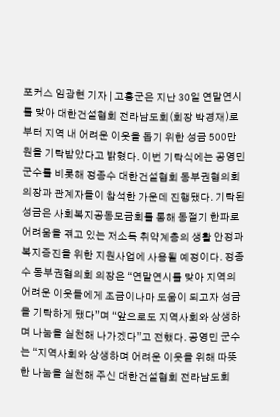포커스 임광현 기자 | 고흥군은 지난 30일 연말연시를 맞아 대한건설협회 전라남도회(회장 박경재)로부터 지역 내 어려운 이웃을 돕기 위한 성금 500만 원을 기탁받았다고 밝혔다. 이번 기탁식에는 공영민 군수를 비롯해 정종수 대한건설협회 동부권협의회 의장과 관계자들이 참석한 가운데 진행됐다. 기탁된 성금은 사회복지공동모금회를 통해 동절기 한파로 어려움을 겪고 있는 저소득 취약계층의 생활 안정과 복지증진을 위한 지원사업에 사용될 예정이다. 정종수 동부권협의회 의장은 “연말연시를 맞아 지역의 어려운 이웃들에게 조금이나마 도움이 되고자 성금을 기탁하게 됐다”며 “앞으로도 지역사회와 상생하며 나눔을 실천해 나가겠다”고 전했다. 공영민 군수는 “지역사회와 상생하며 어려운 이웃을 위해 따뜻한 나눔을 실천해 주신 대한건설협회 전라남도회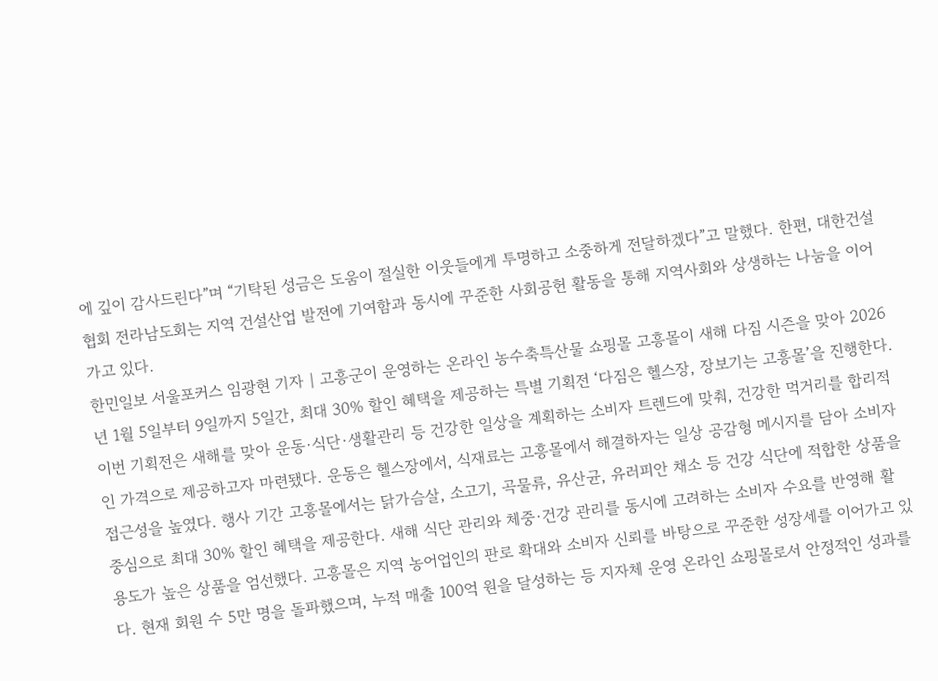에 깊이 감사드린다”며 “기탁된 성금은 도움이 절실한 이웃들에게 투명하고 소중하게 전달하겠다”고 말했다. 한편, 대한건설협회 전라남도회는 지역 건설산업 발전에 기여함과 동시에 꾸준한 사회공헌 활동을 통해 지역사회와 상생하는 나눔을 이어가고 있다.
한민일보 서울포커스 임광현 기자 | 고흥군이 운영하는 온라인 농수축특산물 쇼핑몰 고흥몰이 새해 다짐 시즌을 맞아 2026년 1월 5일부터 9일까지 5일간, 최대 30% 할인 혜택을 제공하는 특별 기획전 ‘다짐은 헬스장, 장보기는 고흥몰’을 진행한다. 이번 기획전은 새해를 맞아 운동·식단·생활관리 등 건강한 일상을 계획하는 소비자 트렌드에 맞춰, 건강한 먹거리를 합리적인 가격으로 제공하고자 마련됐다. 운동은 헬스장에서, 식재료는 고흥몰에서 해결하자는 일상 공감형 메시지를 담아 소비자 접근성을 높였다. 행사 기간 고흥몰에서는 닭가슴살, 소고기, 곡물류, 유산균, 유러피안 채소 등 건강 식단에 적합한 상품을 중심으로 최대 30% 할인 혜택을 제공한다. 새해 식단 관리와 체중·건강 관리를 동시에 고려하는 소비자 수요를 반영해 활용도가 높은 상품을 엄선했다. 고흥몰은 지역 농어업인의 판로 확대와 소비자 신뢰를 바탕으로 꾸준한 성장세를 이어가고 있다. 현재 회원 수 5만 명을 돌파했으며, 누적 매출 100억 원을 달성하는 등 지자체 운영 온라인 쇼핑몰로서 안정적인 성과를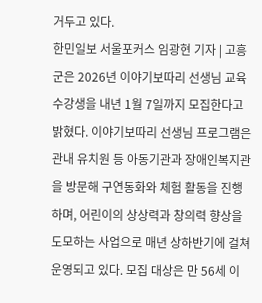거두고 있다.
한민일보 서울포커스 임광현 기자 | 고흥군은 2026년 이야기보따리 선생님 교육 수강생을 내년 1월 7일까지 모집한다고 밝혔다. 이야기보따리 선생님 프로그램은 관내 유치원 등 아동기관과 장애인복지관을 방문해 구연동화와 체험 활동을 진행하며, 어린이의 상상력과 창의력 향상을 도모하는 사업으로 매년 상하반기에 걸쳐 운영되고 있다. 모집 대상은 만 56세 이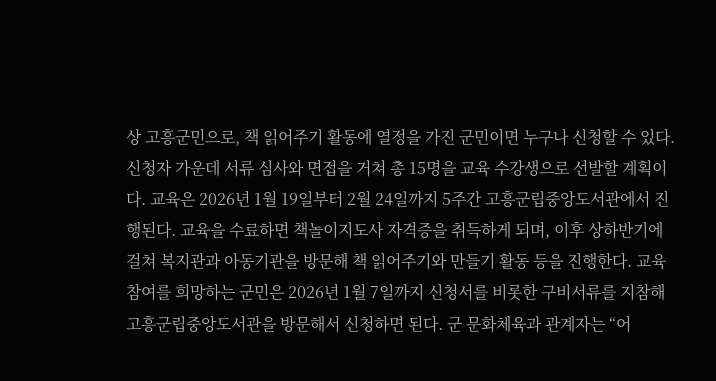상 고흥군민으로, 책 읽어주기 활동에 열정을 가진 군민이면 누구나 신청할 수 있다. 신청자 가운데 서류 심사와 면접을 거쳐 총 15명을 교육 수강생으로 선발할 계획이다. 교육은 2026년 1월 19일부터 2월 24일까지 5주간 고흥군립중앙도서관에서 진행된다. 교육을 수료하면 책놀이지도사 자격증을 취득하게 되며, 이후 상하반기에 걸쳐 복지관과 아동기관을 방문해 책 읽어주기와 만들기 활동 등을 진행한다. 교육 참여를 희망하는 군민은 2026년 1월 7일까지 신청서를 비롯한 구비서류를 지참해 고흥군립중앙도서관을 방문해서 신청하면 된다. 군 문화체육과 관계자는 “어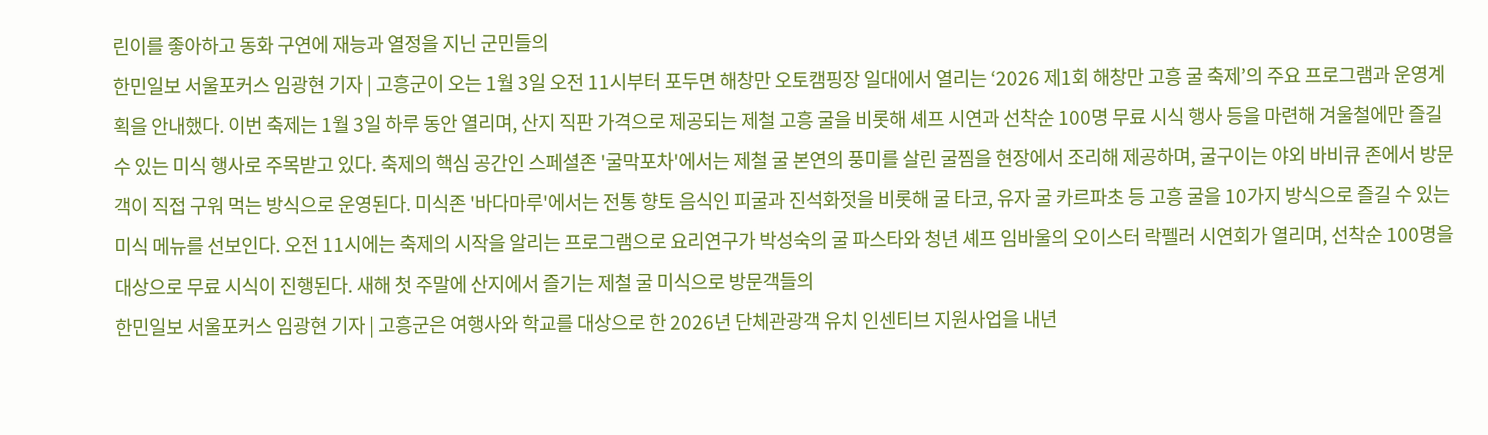린이를 좋아하고 동화 구연에 재능과 열정을 지닌 군민들의
한민일보 서울포커스 임광현 기자 | 고흥군이 오는 1월 3일 오전 11시부터 포두면 해창만 오토캠핑장 일대에서 열리는 ‘2026 제1회 해창만 고흥 굴 축제’의 주요 프로그램과 운영계획을 안내했다. 이번 축제는 1월 3일 하루 동안 열리며, 산지 직판 가격으로 제공되는 제철 고흥 굴을 비롯해 셰프 시연과 선착순 100명 무료 시식 행사 등을 마련해 겨울철에만 즐길 수 있는 미식 행사로 주목받고 있다. 축제의 핵심 공간인 스페셜존 '굴막포차'에서는 제철 굴 본연의 풍미를 살린 굴찜을 현장에서 조리해 제공하며, 굴구이는 야외 바비큐 존에서 방문객이 직접 구워 먹는 방식으로 운영된다. 미식존 '바다마루'에서는 전통 향토 음식인 피굴과 진석화젓을 비롯해 굴 타코, 유자 굴 카르파초 등 고흥 굴을 10가지 방식으로 즐길 수 있는 미식 메뉴를 선보인다. 오전 11시에는 축제의 시작을 알리는 프로그램으로 요리연구가 박성숙의 굴 파스타와 청년 셰프 임바울의 오이스터 락펠러 시연회가 열리며, 선착순 100명을 대상으로 무료 시식이 진행된다. 새해 첫 주말에 산지에서 즐기는 제철 굴 미식으로 방문객들의
한민일보 서울포커스 임광현 기자 | 고흥군은 여행사와 학교를 대상으로 한 2026년 단체관광객 유치 인센티브 지원사업을 내년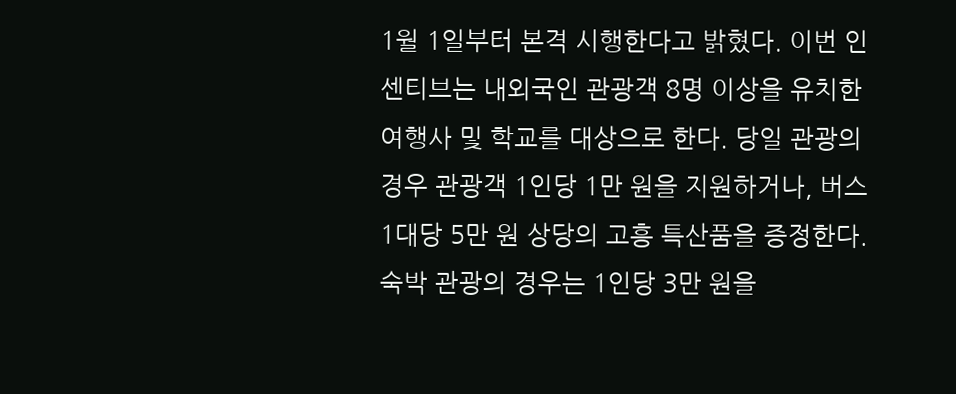1월 1일부터 본격 시행한다고 밝혔다. 이번 인센티브는 내외국인 관광객 8명 이상을 유치한 여행사 및 학교를 대상으로 한다. 당일 관광의 경우 관광객 1인당 1만 원을 지원하거나, 버스 1대당 5만 원 상당의 고흥 특산품을 증정한다. 숙박 관광의 경우는 1인당 3만 원을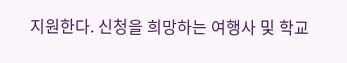지원한다. 신청을 희망하는 여행사 및 학교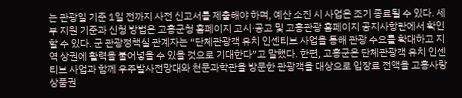는 관광일 기준 1일 전까지 사전 신고서를 제출해야 하며, 예산 소진 시 사업은 조기 종료될 수 있다. 세부 지원 기준과 신청 방법은 고흥군청 홈페이지 고시·공고 및 고흥관광 홈페이지 공지사항란에서 확인할 수 있다. 군 관광정책실 관계자는 “단체관광객 유치 인센티브 사업을 통해 관광 수요를 확대하고 지역 상권에 활력을 불어넣을 수 있을 것으로 기대한다”고 말했다. 한편, 고흥군은 단체관광객 유치 인센티브 사업과 함께 우주발사전망대와 천문과학관을 방문한 관광객을 대상으로 입장료 전액을 고흥사랑상품권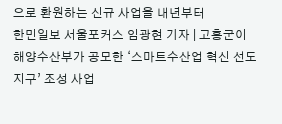으로 환원하는 신규 사업을 내년부터
한민일보 서울포커스 임광현 기자 | 고흥군이 해양수산부가 공모한 ‘스마트수산업 혁신 선도지구’ 조성 사업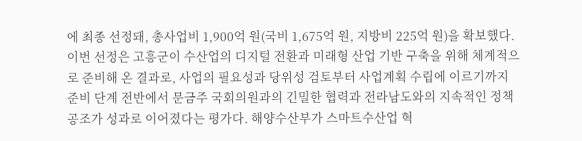에 최종 선정돼, 총사업비 1,900억 원(국비 1,675억 원, 지방비 225억 원)을 확보했다. 이번 선정은 고흥군이 수산업의 디지털 전환과 미래형 산업 기반 구축을 위해 체계적으로 준비해 온 결과로, 사업의 필요성과 당위성 검토부터 사업계획 수립에 이르기까지 준비 단계 전반에서 문금주 국회의원과의 긴밀한 협력과 전라남도와의 지속적인 정책 공조가 성과로 이어졌다는 평가다. 해양수산부가 스마트수산업 혁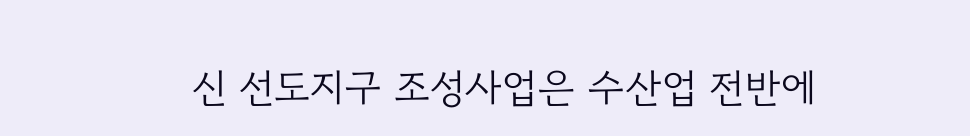신 선도지구 조성사업은 수산업 전반에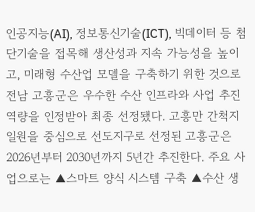인공지능(AI), 정보통신기술(ICT), 빅데이터 등 첨단기술을 접목해 생산성과 지속 가능성을 높이고, 미래형 수산업 모델을 구축하기 위한 것으로 전남 고흥군은 우수한 수산 인프라와 사업 추진 역량을 인정받아 최종 선정됐다. 고흥만 간척지 일원을 중심으로 선도지구로 선정된 고흥군은 2026년부터 2030년까지 5년간 추진한다. 주요 사업으로는 ▲스마트 양식 시스템 구축 ▲수산 생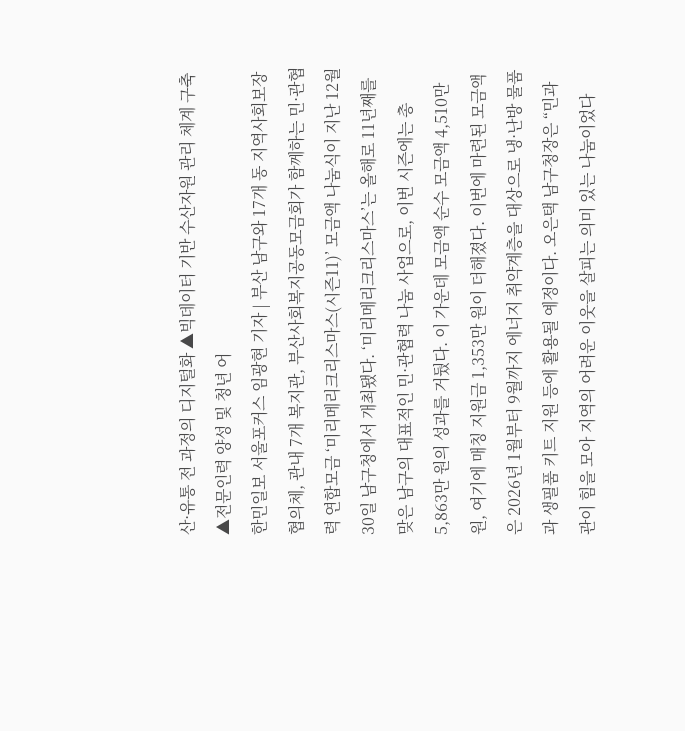산·유통 전 과정의 디지털화 ▲빅데이터 기반 수산자원 관리 체계 구축 ▲전문인력 양성 및 청년 어
한민일보 서울포커스 임광현 기자 | 부산 남구와 17개 동 지역사회보장협의체, 관내 7개 복지관, 부산사회복지공동모금회가 함께하는 민·관협력 연합모금 ‘미리메리크리스마스(시즌11)’ 모금액 나눔식이 지난 12월 30일 남구청에서 개최됐다. ‘미리메리크리스마스’는 올해로 11년째를 맞은 남구의 대표적인 민·관협력 나눔 사업으로, 이번 시즌에는 총 5,863만 원의 성과를 거뒀다. 이 가운데 모금액 순수 모금액 4,510만 원, 여기에 매칭 지원금 1,353만 원이 더해졌다. 이번에 마련된 모금액은 2026년 1월부터 9월까지 에너지 취약계층을 대상으로 냉·난방 물품과 생필품 키트 지원 등에 활용될 예정이다. 오은택 남구청장은 “민과 관이 힘을 모아 지역의 어려운 이웃을 살피는 의미 있는 나눔이었다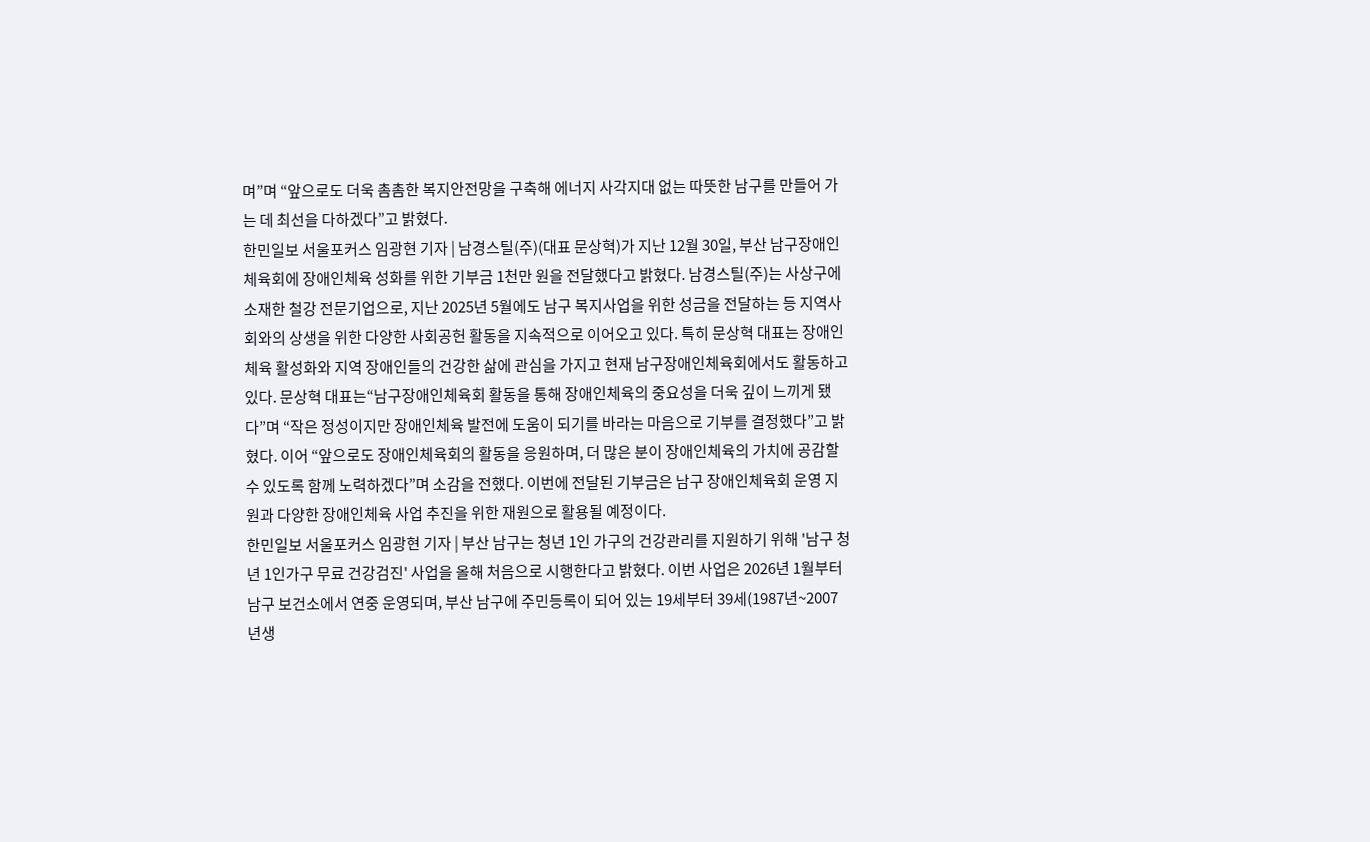며”며 “앞으로도 더욱 촘촘한 복지안전망을 구축해 에너지 사각지대 없는 따뜻한 남구를 만들어 가는 데 최선을 다하겠다”고 밝혔다.
한민일보 서울포커스 임광현 기자 | 남경스틸(주)(대표 문상혁)가 지난 12월 30일, 부산 남구장애인체육회에 장애인체육 성화를 위한 기부금 1천만 원을 전달했다고 밝혔다. 남경스틸(주)는 사상구에 소재한 철강 전문기업으로, 지난 2025년 5월에도 남구 복지사업을 위한 성금을 전달하는 등 지역사회와의 상생을 위한 다양한 사회공헌 활동을 지속적으로 이어오고 있다. 특히 문상혁 대표는 장애인체육 활성화와 지역 장애인들의 건강한 삶에 관심을 가지고 현재 남구장애인체육회에서도 활동하고 있다. 문상혁 대표는“남구장애인체육회 활동을 통해 장애인체육의 중요성을 더욱 깊이 느끼게 됐다”며 “작은 정성이지만 장애인체육 발전에 도움이 되기를 바라는 마음으로 기부를 결정했다”고 밝혔다. 이어 “앞으로도 장애인체육회의 활동을 응원하며, 더 많은 분이 장애인체육의 가치에 공감할 수 있도록 함께 노력하겠다”며 소감을 전했다. 이번에 전달된 기부금은 남구 장애인체육회 운영 지원과 다양한 장애인체육 사업 추진을 위한 재원으로 활용될 예정이다.
한민일보 서울포커스 임광현 기자 | 부산 남구는 청년 1인 가구의 건강관리를 지원하기 위해 '남구 청년 1인가구 무료 건강검진' 사업을 올해 처음으로 시행한다고 밝혔다. 이번 사업은 2026년 1월부터 남구 보건소에서 연중 운영되며, 부산 남구에 주민등록이 되어 있는 19세부터 39세(1987년~2007년생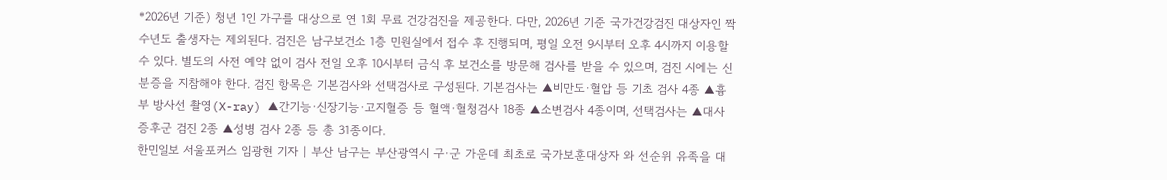*2026년 기준) 청년 1인 가구를 대상으로 연 1회 무료 건강검진을 제공한다. 다만, 2026년 기준 국가건강검진 대상자인 짝수년도 출생자는 제외된다. 검진은 남구보건소 1층 민원실에서 접수 후 진행되며, 평일 오전 9시부터 오후 4시까지 이용할 수 있다. 별도의 사전 예약 없이 검사 전일 오후 10시부터 금식 후 보건소를 방문해 검사를 받을 수 있으며, 검진 시에는 신분증을 지참해야 한다. 검진 항목은 기본검사와 선택검사로 구성된다. 기본검사는 ▲비만도·혈압 등 기초 검사 4종 ▲흉부 방사선 촬영(X-ray) ▲간기능·신장기능·고지혈증 등 혈액·혈청검사 18종 ▲소변검사 4종이며, 선택검사는 ▲대사증후군 검진 2종 ▲성병 검사 2종 등 총 31종이다.
한민일보 서울포커스 임광현 기자 | 부산 남구는 부산광역시 구·군 가운데 최초로 국가보훈대상자 와 선순위 유족을 대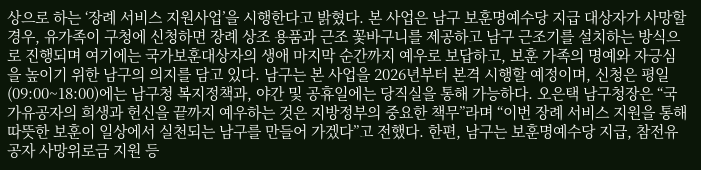상으로 하는 ‘장례 서비스 지원사업’을 시행한다고 밝혔다. 본 사업은 남구 보훈명예수당 지급 대상자가 사망할 경우, 유가족이 구청에 신청하면 장례 상조 용품과 근조 꽃바구니를 제공하고 남구 근조기를 설치하는 방식으로 진행되며 여기에는 국가보훈대상자의 생애 마지막 순간까지 예우로 보답하고, 보훈 가족의 명예와 자긍심을 높이기 위한 남구의 의지를 담고 있다. 남구는 본 사업을 2026년부터 본격 시행할 예정이며, 신청은 평일(09:00~18:00)에는 남구청 복지정책과, 야간 및 공휴일에는 당직실을 통해 가능하다. 오은택 남구청장은 “국가유공자의 희생과 헌신을 끝까지 예우하는 것은 지방정부의 중요한 책무”라며 “이번 장례 서비스 지원을 통해 따뜻한 보훈이 일상에서 실천되는 남구를 만들어 가겠다”고 전했다. 한편, 남구는 보훈명예수당 지급, 참전유공자 사망위로금 지원 등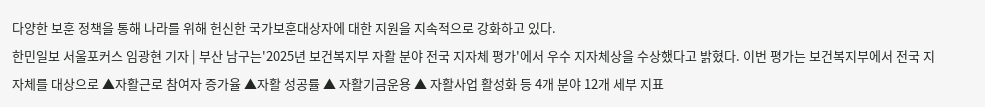다양한 보훈 정책을 통해 나라를 위해 헌신한 국가보훈대상자에 대한 지원을 지속적으로 강화하고 있다.
한민일보 서울포커스 임광현 기자 | 부산 남구는'2025년 보건복지부 자활 분야 전국 지자체 평가'에서 우수 지자체상을 수상했다고 밝혔다. 이번 평가는 보건복지부에서 전국 지자체를 대상으로 ▲자활근로 참여자 증가율 ▲자활 성공률 ▲ 자활기금운용 ▲ 자활사업 활성화 등 4개 분야 12개 세부 지표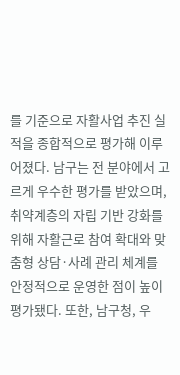를 기준으로 자활사업 추진 실적을 종합적으로 평가해 이루어졌다. 남구는 전 분야에서 고르게 우수한 평가를 받았으며, 취약계층의 자립 기반 강화를 위해 자활근로 참여 확대와 맞춤형 상담·사례 관리 체계를 안정적으로 운영한 점이 높이 평가됐다. 또한, 남구청, 우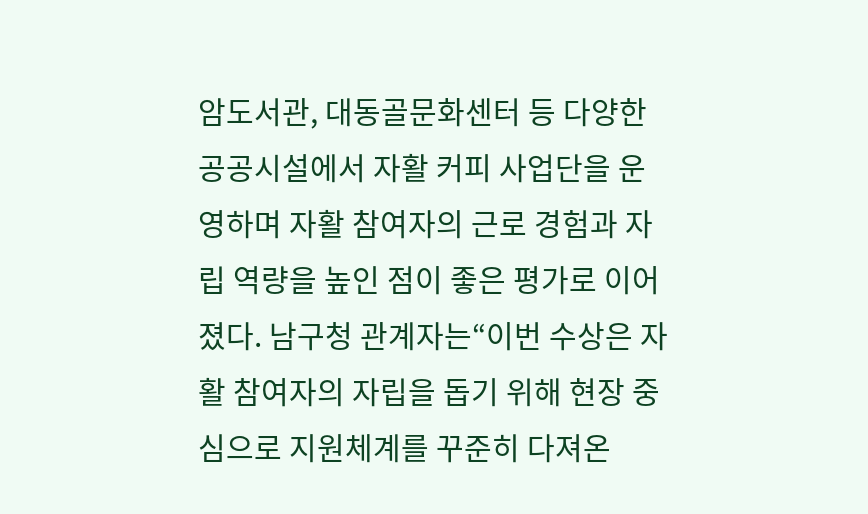암도서관, 대동골문화센터 등 다양한 공공시설에서 자활 커피 사업단을 운영하며 자활 참여자의 근로 경험과 자립 역량을 높인 점이 좋은 평가로 이어졌다. 남구청 관계자는“이번 수상은 자활 참여자의 자립을 돕기 위해 현장 중심으로 지원체계를 꾸준히 다져온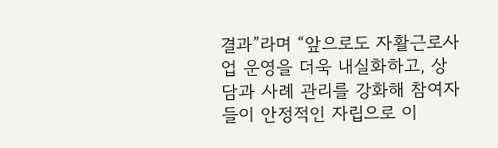결과”라며 “앞으로도 자활근로사업 운영을 더욱 내실화하고, 상담과 사례 관리를 강화해 참여자들이 안정적인 자립으로 이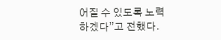어질 수 있도록 노력하겠다”고 전했다.